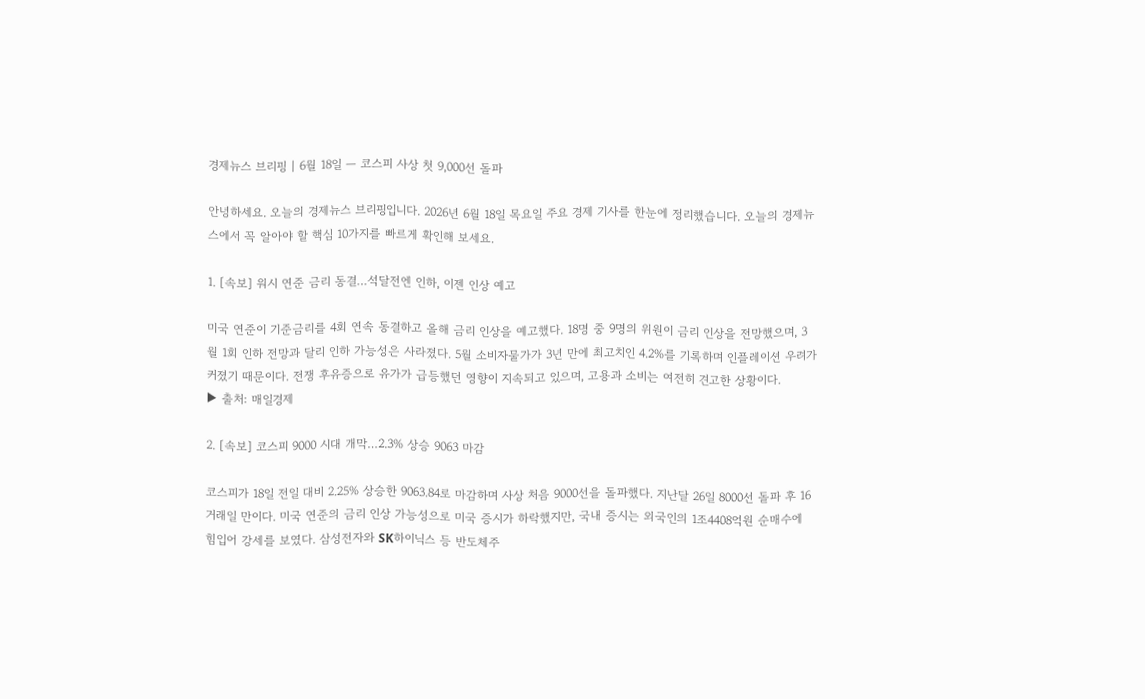경제뉴스 브리핑 | 6월 18일 — 코스피 사상 첫 9,000선 돌파

안녕하세요. 오늘의 경제뉴스 브리핑입니다. 2026년 6월 18일 목요일 주요 경제 기사를 한눈에 정리했습니다. 오늘의 경제뉴스에서 꼭 알아야 할 핵심 10가지를 빠르게 확인해 보세요.

1. [속보] 워시 연준 금리 동결…석달전엔 인하, 이젠 인상 예고

미국 연준이 기준금리를 4회 연속 동결하고 올해 금리 인상을 예고했다. 18명 중 9명의 위원이 금리 인상을 전망했으며, 3월 1회 인하 전망과 달리 인하 가능성은 사라졌다. 5월 소비자물가가 3년 만에 최고치인 4.2%를 기록하며 인플레이션 우려가 커졌기 때문이다. 전쟁 후유증으로 유가가 급등했던 영향이 지속되고 있으며, 고용과 소비는 여전히 견고한 상황이다.
▶ 출처: 매일경제

2. [속보] 코스피 9000 시대 개막…2.3% 상승 9063 마감

코스피가 18일 전일 대비 2.25% 상승한 9063.84로 마감하며 사상 처음 9000선을 돌파했다. 지난달 26일 8000선 돌파 후 16거래일 만이다. 미국 연준의 금리 인상 가능성으로 미국 증시가 하락했지만, 국내 증시는 외국인의 1조4408억원 순매수에 힘입어 강세를 보였다. 삼성전자와 SK하이닉스 등 반도체주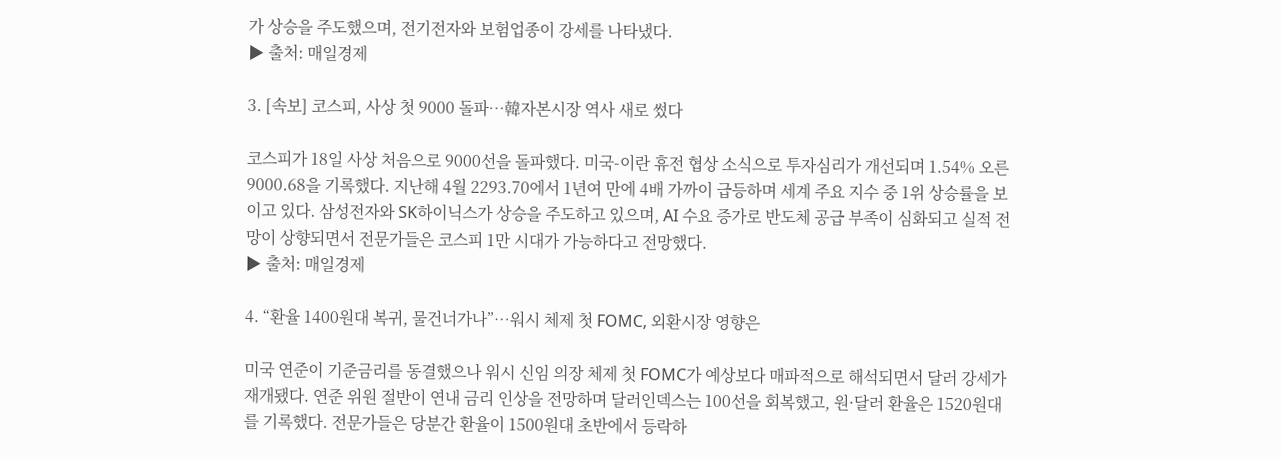가 상승을 주도했으며, 전기전자와 보험업종이 강세를 나타냈다.
▶ 출처: 매일경제

3. [속보] 코스피, 사상 첫 9000 돌파…韓자본시장 역사 새로 썼다

코스피가 18일 사상 처음으로 9000선을 돌파했다. 미국-이란 휴전 협상 소식으로 투자심리가 개선되며 1.54% 오른 9000.68을 기록했다. 지난해 4월 2293.70에서 1년여 만에 4배 가까이 급등하며 세계 주요 지수 중 1위 상승률을 보이고 있다. 삼성전자와 SK하이닉스가 상승을 주도하고 있으며, AI 수요 증가로 반도체 공급 부족이 심화되고 실적 전망이 상향되면서 전문가들은 코스피 1만 시대가 가능하다고 전망했다.
▶ 출처: 매일경제

4. “환율 1400원대 복귀, 물건너가나”…워시 체제 첫 FOMC, 외환시장 영향은

미국 연준이 기준금리를 동결했으나 워시 신임 의장 체제 첫 FOMC가 예상보다 매파적으로 해석되면서 달러 강세가 재개됐다. 연준 위원 절반이 연내 금리 인상을 전망하며 달러인덱스는 100선을 회복했고, 원·달러 환율은 1520원대를 기록했다. 전문가들은 당분간 환율이 1500원대 초반에서 등락하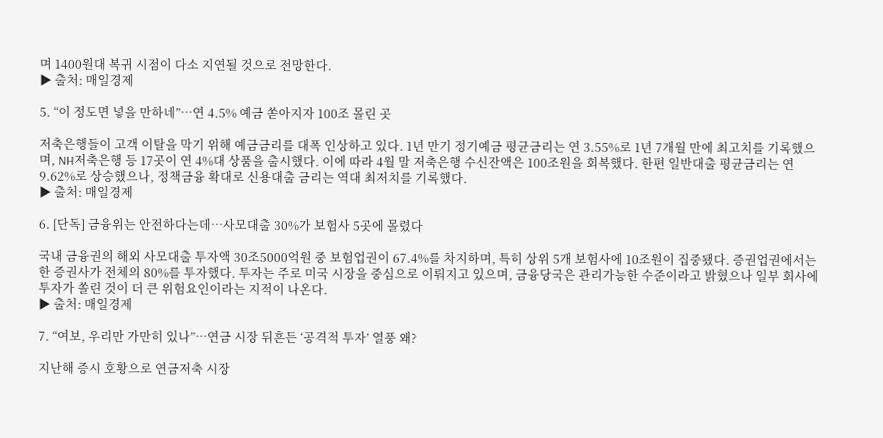며 1400원대 복귀 시점이 다소 지연될 것으로 전망한다.
▶ 출처: 매일경제

5. “이 정도면 넣을 만하네”…연 4.5% 예금 쏟아지자 100조 몰린 곳

저축은행들이 고객 이탈을 막기 위해 예금금리를 대폭 인상하고 있다. 1년 만기 정기예금 평균금리는 연 3.55%로 1년 7개월 만에 최고치를 기록했으며, NH저축은행 등 17곳이 연 4%대 상품을 출시했다. 이에 따라 4월 말 저축은행 수신잔액은 100조원을 회복했다. 한편 일반대출 평균금리는 연 9.62%로 상승했으나, 정책금융 확대로 신용대출 금리는 역대 최저치를 기록했다.
▶ 출처: 매일경제

6. [단독] 금융위는 안전하다는데…사모대출 30%가 보험사 5곳에 몰렸다

국내 금융권의 해외 사모대출 투자액 30조5000억원 중 보험업권이 67.4%를 차지하며, 특히 상위 5개 보험사에 10조원이 집중됐다. 증권업권에서는 한 증권사가 전체의 80%를 투자했다. 투자는 주로 미국 시장을 중심으로 이뤄지고 있으며, 금융당국은 관리가능한 수준이라고 밝혔으나 일부 회사에 투자가 쏠린 것이 더 큰 위험요인이라는 지적이 나온다.
▶ 출처: 매일경제

7. “여보, 우리만 가만히 있나”…연금 시장 뒤흔든 ‘공격적 투자’ 열풍 왜?

지난해 증시 호황으로 연금저축 시장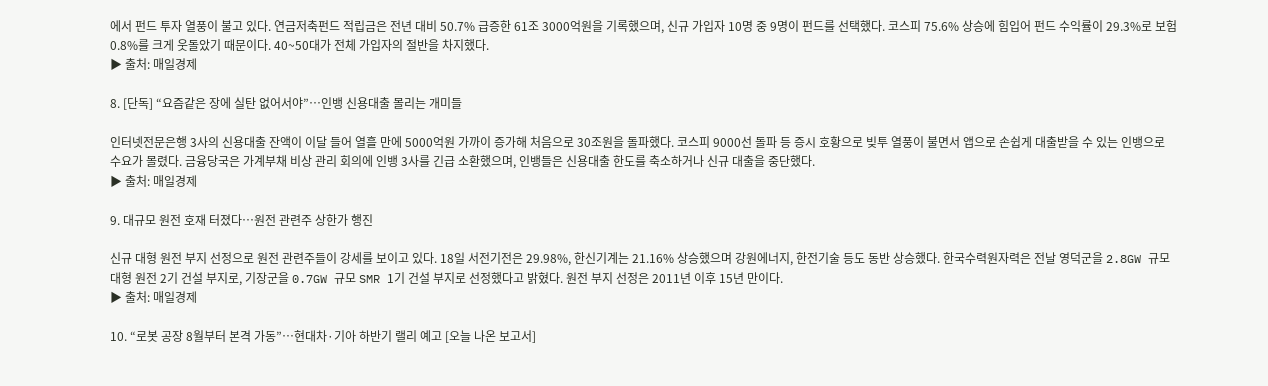에서 펀드 투자 열풍이 불고 있다. 연금저축펀드 적립금은 전년 대비 50.7% 급증한 61조 3000억원을 기록했으며, 신규 가입자 10명 중 9명이 펀드를 선택했다. 코스피 75.6% 상승에 힘입어 펀드 수익률이 29.3%로 보험 0.8%를 크게 웃돌았기 때문이다. 40~50대가 전체 가입자의 절반을 차지했다.
▶ 출처: 매일경제

8. [단독] “요즘같은 장에 실탄 없어서야”…인뱅 신용대출 몰리는 개미들

인터넷전문은행 3사의 신용대출 잔액이 이달 들어 열흘 만에 5000억원 가까이 증가해 처음으로 30조원을 돌파했다. 코스피 9000선 돌파 등 증시 호황으로 빚투 열풍이 불면서 앱으로 손쉽게 대출받을 수 있는 인뱅으로 수요가 몰렸다. 금융당국은 가계부채 비상 관리 회의에 인뱅 3사를 긴급 소환했으며, 인뱅들은 신용대출 한도를 축소하거나 신규 대출을 중단했다.
▶ 출처: 매일경제

9. 대규모 원전 호재 터졌다…원전 관련주 상한가 행진

신규 대형 원전 부지 선정으로 원전 관련주들이 강세를 보이고 있다. 18일 서전기전은 29.98%, 한신기계는 21.16% 상승했으며 강원에너지, 한전기술 등도 동반 상승했다. 한국수력원자력은 전날 영덕군을 2.8GW 규모 대형 원전 2기 건설 부지로, 기장군을 0.7GW 규모 SMR 1기 건설 부지로 선정했다고 밝혔다. 원전 부지 선정은 2011년 이후 15년 만이다.
▶ 출처: 매일경제

10. “로봇 공장 8월부터 본격 가동”…현대차·기아 하반기 랠리 예고 [오늘 나온 보고서]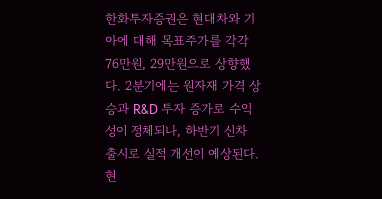한화투자증권은 현대차와 기아에 대해 목표주가를 각각 76만원, 29만원으로 상향했다. 2분기에는 원자재 가격 상승과 R&D 투자 증가로 수익성이 정체되나, 하반기 신차 출시로 실적 개선이 예상된다. 현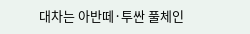대차는 아반떼·투싼 풀체인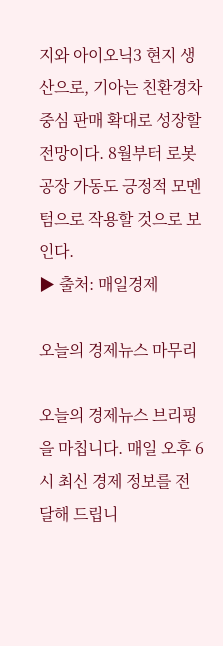지와 아이오닉3 현지 생산으로, 기아는 친환경차 중심 판매 확대로 성장할 전망이다. 8월부터 로봇 공장 가동도 긍정적 모멘텀으로 작용할 것으로 보인다.
▶ 출처: 매일경제

오늘의 경제뉴스 마무리

오늘의 경제뉴스 브리핑을 마칩니다. 매일 오후 6시 최신 경제 정보를 전달해 드립니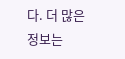다. 더 많은 정보는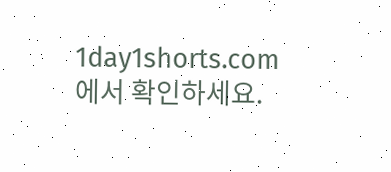1day1shorts.com에서 확인하세요.